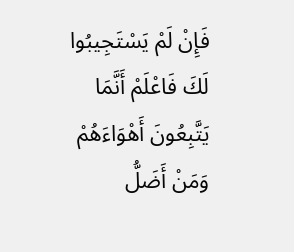فَإِنْ لَمْ يَسْتَجِيبُوا لَكَ فَاعْلَمْ أَنَّمَا يَتَّبِعُونَ أَهْوَاءَهُمْ وَمَنْ أَضَلُّ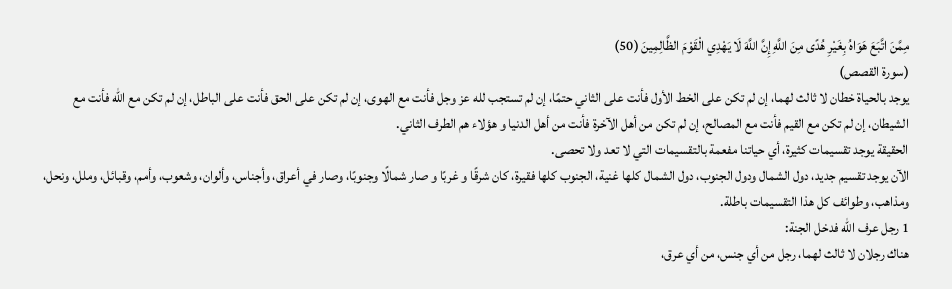مِمَّنَ اتَّبَعَ هَوَاهُ بِغَيْرِ هُدًى مِنَ اللَّهِ إِنَّ اللَّهَ لَا يَهْدِي الْقَوْمَ الظَّالِمِينَ (50)
(سورة القصص)
يوجد بالحياة خطان لا ثالث لهما، إن لم تكن على الخط الأول فأنت على الثاني حتمًا، إن لم تستجب لله عز وجل فأنت مع الهوى، إن لم تكن على الحق فأنت على الباطل، إن لم تكن مع الله فأنت مع الشيطان، إن لم تكن مع القيم فأنت مع المصالح، إن لم تكن من أهل الآخرة فأنت من أهل الدنيا و هؤلاء هم الطرف الثاني.
الحقيقة يوجد تقسيمات كثيرة، أي حياتنا مفعمة بالتقسيمات التي لا تعد ولا تحصى.
الآن يوجد تقسيم جديد، دول الشمال ودول الجنوب، دول الشمال كلها غنية، الجنوب كلها فقيرة، كان شرقًا و غربًا و صار شمالًا وجنوبًا، وصار في أعراق، وأجناس، وألوان، وشعوب، وأمم، وقبائل، وملل، ونحل، ومذاهب، وطوائف كل هذا التقسيمات باطلة.
1 رجل عرف الله فدخل الجنة:
هناك رجلان لا ثالث لهما، رجل من أي جنس، من أي عرق،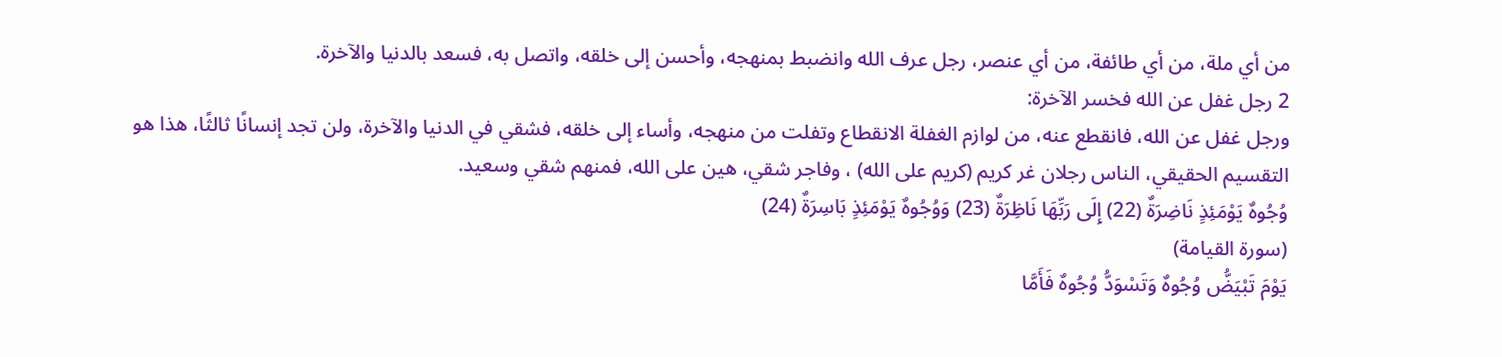من أي ملة، من أي طائفة، من أي عنصر، رجل عرف الله وانضبط بمنهجه، وأحسن إلى خلقه، واتصل به، فسعد بالدنيا والآخرة.
2 رجل غفل عن الله فخسر الآخرة:
ورجل غفل عن الله، فانقطع عنه، من لوازم الغفلة الانقطاع وتفلت من منهجه، وأساء إلى خلقه، فشقي في الدنيا والآخرة، ولن تجد إنسانًا ثالثًا، هذا هو التقسيم الحقيقي، الناس رجلان غر كريم (كريم على الله) ، وفاجر شقي، هين على الله، فمنهم شقي وسعيد.
وُجُوهٌ يَوْمَئِذٍ نَاضِرَةٌ (22) إِلَى رَبِّهَا نَاظِرَةٌ (23) وَوُجُوهٌ يَوْمَئِذٍ بَاسِرَةٌ (24)
(سورة القيامة)
يَوْمَ تَبْيَضُّ وُجُوهٌ وَتَسْوَدُّ وُجُوهٌ فَأَمَّا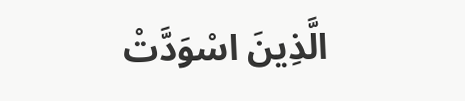الَّذِينَ اسْوَدَّتْ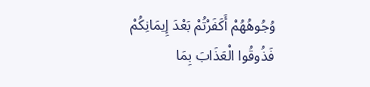وُجُوهُهُمْ أَكَفَرْتُمْ بَعْدَ إِيمَانِكُمْ فَذُوقُوا الْعَذَابَ بِمَا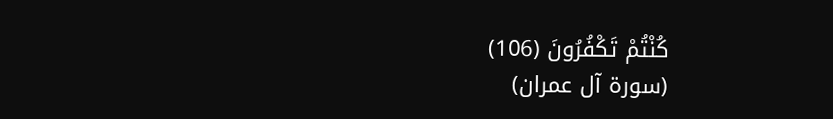كُنْتُمْ تَكْفُرُونَ (106)
(سورة آل عمران)